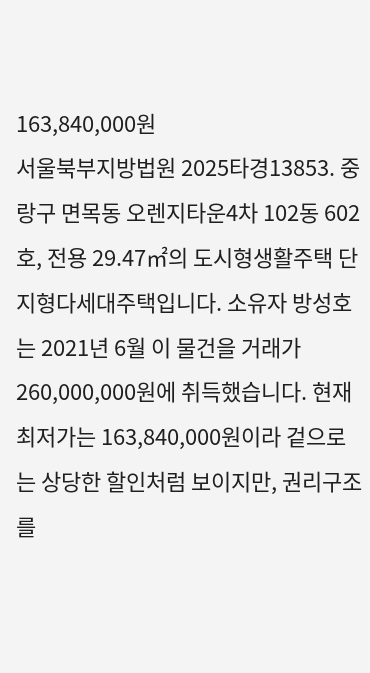163,840,000원
서울북부지방법원 2025타경13853. 중랑구 면목동 오렌지타운4차 102동 602호, 전용 29.47㎡의 도시형생활주택 단지형다세대주택입니다. 소유자 방성호는 2021년 6월 이 물건을 거래가 260,000,000원에 취득했습니다. 현재 최저가는 163,840,000원이라 겉으로는 상당한 할인처럼 보이지만, 권리구조를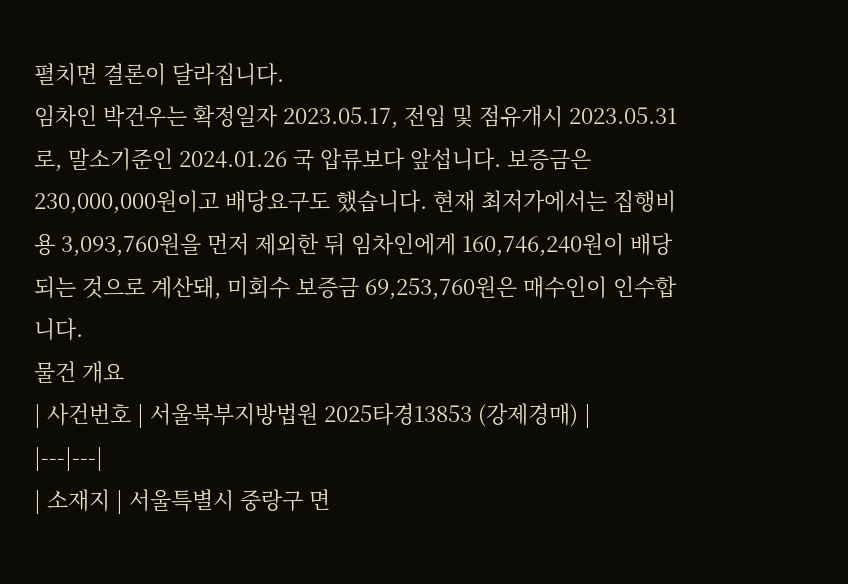펼치면 결론이 달라집니다.
임차인 박건우는 확정일자 2023.05.17, 전입 및 점유개시 2023.05.31로, 말소기준인 2024.01.26 국 압류보다 앞섭니다. 보증금은 230,000,000원이고 배당요구도 했습니다. 현재 최저가에서는 집행비용 3,093,760원을 먼저 제외한 뒤 임차인에게 160,746,240원이 배당되는 것으로 계산돼, 미회수 보증금 69,253,760원은 매수인이 인수합니다.
물건 개요
| 사건번호 | 서울북부지방법원 2025타경13853 (강제경매) |
|---|---|
| 소재지 | 서울특별시 중랑구 면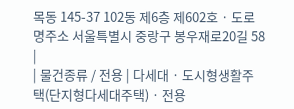목동 145-37 102동 제6층 제602호 · 도로명주소 서울특별시 중랑구 봉우재로20길 58 |
| 물건종류 / 전용 | 다세대 · 도시형생활주택(단지형다세대주택) · 전용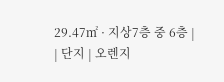29.47㎡ · 지상7층 중 6층 |
| 단지 | 오렌지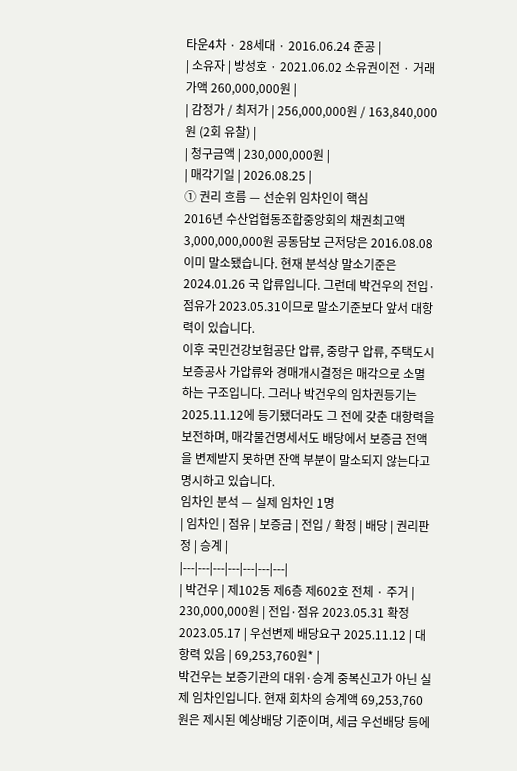타운4차 · 28세대 · 2016.06.24 준공 |
| 소유자 | 방성호 · 2021.06.02 소유권이전 · 거래가액 260,000,000원 |
| 감정가 / 최저가 | 256,000,000원 / 163,840,000원 (2회 유찰) |
| 청구금액 | 230,000,000원 |
| 매각기일 | 2026.08.25 |
① 권리 흐름 — 선순위 임차인이 핵심
2016년 수산업협동조합중앙회의 채권최고액 3,000,000,000원 공동담보 근저당은 2016.08.08 이미 말소됐습니다. 현재 분석상 말소기준은 2024.01.26 국 압류입니다. 그런데 박건우의 전입·점유가 2023.05.31이므로 말소기준보다 앞서 대항력이 있습니다.
이후 국민건강보험공단 압류, 중랑구 압류, 주택도시보증공사 가압류와 경매개시결정은 매각으로 소멸하는 구조입니다. 그러나 박건우의 임차권등기는 2025.11.12에 등기됐더라도 그 전에 갖춘 대항력을 보전하며, 매각물건명세서도 배당에서 보증금 전액을 변제받지 못하면 잔액 부분이 말소되지 않는다고 명시하고 있습니다.
임차인 분석 — 실제 임차인 1명
| 임차인 | 점유 | 보증금 | 전입 / 확정 | 배당 | 권리판정 | 승계 |
|---|---|---|---|---|---|---|
| 박건우 | 제102동 제6층 제602호 전체 · 주거 | 230,000,000원 | 전입·점유 2023.05.31 확정 2023.05.17 | 우선변제 배당요구 2025.11.12 | 대항력 있음 | 69,253,760원* |
박건우는 보증기관의 대위·승계 중복신고가 아닌 실제 임차인입니다. 현재 회차의 승계액 69,253,760원은 제시된 예상배당 기준이며, 세금 우선배당 등에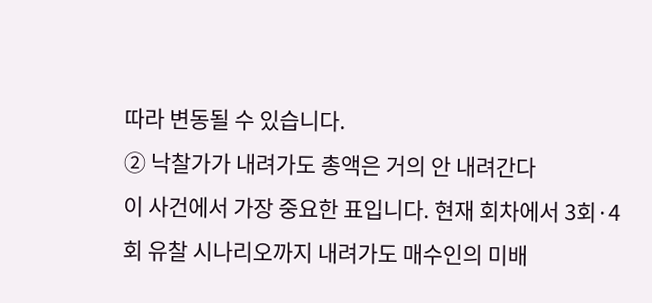따라 변동될 수 있습니다.
② 낙찰가가 내려가도 총액은 거의 안 내려간다
이 사건에서 가장 중요한 표입니다. 현재 회차에서 3회·4회 유찰 시나리오까지 내려가도 매수인의 미배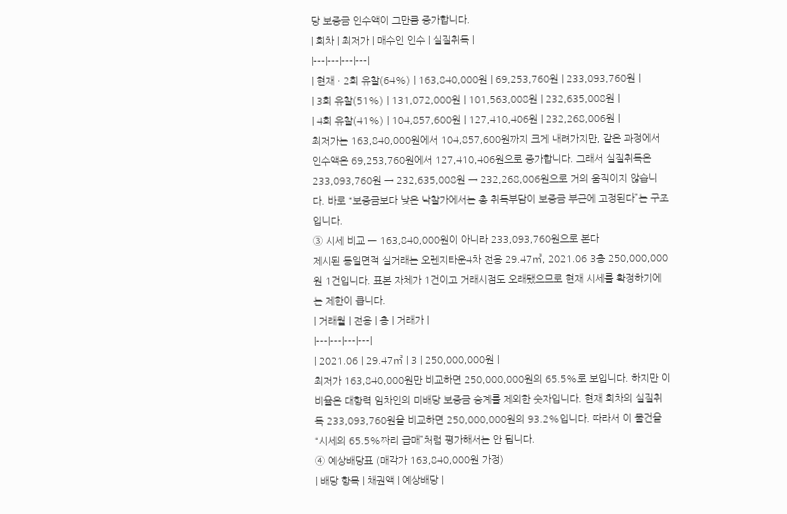당 보증금 인수액이 그만큼 증가합니다.
| 회차 | 최저가 | 매수인 인수 | 실질취득 |
|---|---|---|---|
| 현재 · 2회 유찰(64%) | 163,840,000원 | 69,253,760원 | 233,093,760원 |
| 3회 유찰(51%) | 131,072,000원 | 101,563,008원 | 232,635,008원 |
| 4회 유찰(41%) | 104,857,600원 | 127,410,406원 | 232,268,006원 |
최저가는 163,840,000원에서 104,857,600원까지 크게 내려가지만, 같은 과정에서 인수액은 69,253,760원에서 127,410,406원으로 증가합니다. 그래서 실질취득은 233,093,760원 → 232,635,008원 → 232,268,006원으로 거의 움직이지 않습니다. 바로 “보증금보다 낮은 낙찰가에서는 총 취득부담이 보증금 부근에 고정된다”는 구조입니다.
③ 시세 비교 — 163,840,000원이 아니라 233,093,760원으로 본다
제시된 동일면적 실거래는 오렌지타운4차 전용 29.47㎡, 2021.06 3층 250,000,000원 1건입니다. 표본 자체가 1건이고 거래시점도 오래됐으므로 현재 시세를 확정하기에는 제한이 큽니다.
| 거래월 | 전용 | 층 | 거래가 |
|---|---|---|---|
| 2021.06 | 29.47㎡ | 3 | 250,000,000원 |
최저가 163,840,000원만 비교하면 250,000,000원의 65.5%로 보입니다. 하지만 이 비율은 대항력 임차인의 미배당 보증금 승계를 제외한 숫자입니다. 현재 회차의 실질취득 233,093,760원을 비교하면 250,000,000원의 93.2%입니다. 따라서 이 물건을 “시세의 65.5%짜리 급매”처럼 평가해서는 안 됩니다.
④ 예상배당표 (매각가 163,840,000원 가정)
| 배당 항목 | 채권액 | 예상배당 |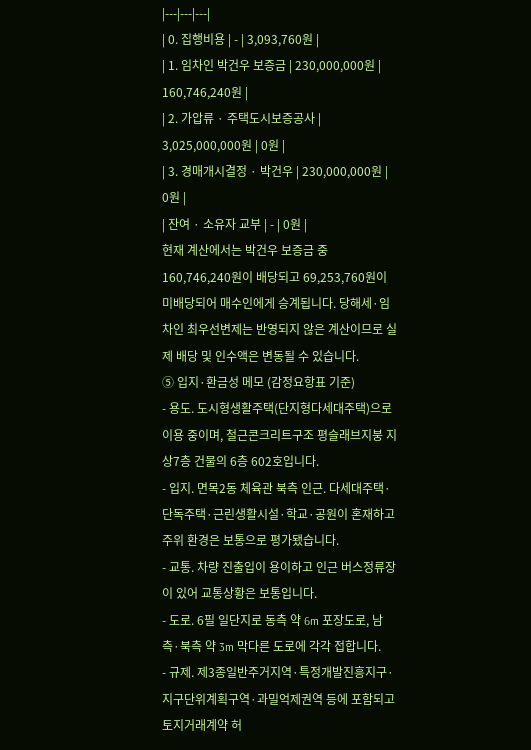|---|---|---|
| 0. 집행비용 | - | 3,093,760원 |
| 1. 임차인 박건우 보증금 | 230,000,000원 | 160,746,240원 |
| 2. 가압류 · 주택도시보증공사 | 3,025,000,000원 | 0원 |
| 3. 경매개시결정 · 박건우 | 230,000,000원 | 0원 |
| 잔여 · 소유자 교부 | - | 0원 |
현재 계산에서는 박건우 보증금 중 160,746,240원이 배당되고 69,253,760원이 미배당되어 매수인에게 승계됩니다. 당해세·임차인 최우선변제는 반영되지 않은 계산이므로 실제 배당 및 인수액은 변동될 수 있습니다.
⑤ 입지·환금성 메모 (감정요항표 기준)
- 용도. 도시형생활주택(단지형다세대주택)으로 이용 중이며, 철근콘크리트구조 평슬래브지붕 지상7층 건물의 6층 602호입니다.
- 입지. 면목2동 체육관 북측 인근. 다세대주택·단독주택·근린생활시설·학교·공원이 혼재하고 주위 환경은 보통으로 평가됐습니다.
- 교통. 차량 진출입이 용이하고 인근 버스정류장이 있어 교통상황은 보통입니다.
- 도로. 6필 일단지로 동측 약 6m 포장도로, 남측·북측 약 3m 막다른 도로에 각각 접합니다.
- 규제. 제3종일반주거지역·특정개발진흥지구·지구단위계획구역·과밀억제권역 등에 포함되고 토지거래계약 허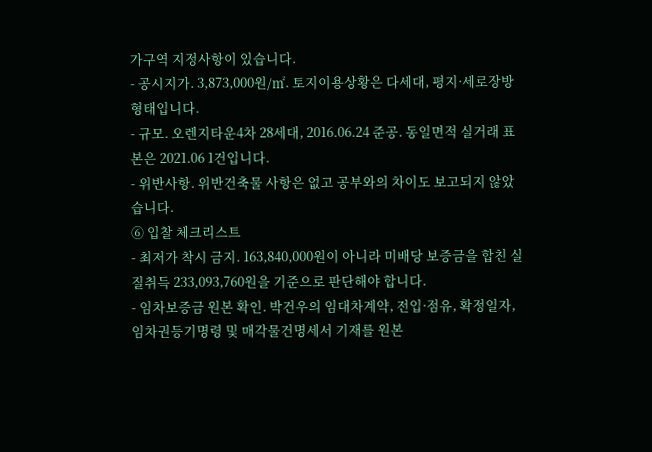가구역 지정사항이 있습니다.
- 공시지가. 3,873,000원/㎡. 토지이용상황은 다세대, 평지·세로장방 형태입니다.
- 규모. 오렌지타운4차 28세대, 2016.06.24 준공. 동일면적 실거래 표본은 2021.06 1건입니다.
- 위반사항. 위반건축물 사항은 없고 공부와의 차이도 보고되지 않았습니다.
⑥ 입찰 체크리스트
- 최저가 착시 금지. 163,840,000원이 아니라 미배당 보증금을 합친 실질취득 233,093,760원을 기준으로 판단해야 합니다.
- 임차보증금 원본 확인. 박건우의 임대차계약, 전입·점유, 확정일자, 임차권등기명령 및 매각물건명세서 기재를 원본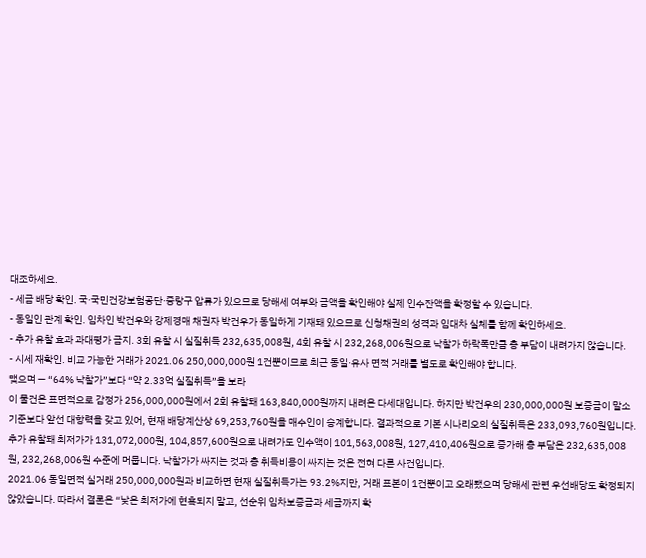대조하세요.
- 세금 배당 확인. 국·국민건강보험공단·중랑구 압류가 있으므로 당해세 여부와 금액을 확인해야 실제 인수잔액을 확정할 수 있습니다.
- 동일인 관계 확인. 임차인 박건우와 강제경매 채권자 박건우가 동일하게 기재돼 있으므로 신청채권의 성격과 임대차 실체를 함께 확인하세요.
- 추가 유찰 효과 과대평가 금지. 3회 유찰 시 실질취득 232,635,008원, 4회 유찰 시 232,268,006원으로 낙찰가 하락폭만큼 총 부담이 내려가지 않습니다.
- 시세 재확인. 비교 가능한 거래가 2021.06 250,000,000원 1건뿐이므로 최근 동일·유사 면적 거래를 별도로 확인해야 합니다.
맺으며 — “64% 낙찰가”보다 “약 2.33억 실질취득”을 보라
이 물건은 표면적으로 감정가 256,000,000원에서 2회 유찰돼 163,840,000원까지 내려온 다세대입니다. 하지만 박건우의 230,000,000원 보증금이 말소기준보다 앞선 대항력을 갖고 있어, 현재 배당계산상 69,253,760원을 매수인이 승계합니다. 결과적으로 기본 시나리오의 실질취득은 233,093,760원입니다.
추가 유찰돼 최저가가 131,072,000원, 104,857,600원으로 내려가도 인수액이 101,563,008원, 127,410,406원으로 증가해 총 부담은 232,635,008원, 232,268,006원 수준에 머뭅니다. 낙찰가가 싸지는 것과 총 취득비용이 싸지는 것은 전혀 다른 사건입니다.
2021.06 동일면적 실거래 250,000,000원과 비교하면 현재 실질취득가는 93.2%지만, 거래 표본이 1건뿐이고 오래됐으며 당해세 관련 우선배당도 확정되지 않았습니다. 따라서 결론은 “낮은 최저가에 현혹되지 말고, 선순위 임차보증금과 세금까지 확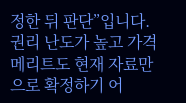정한 뒤 판단”입니다. 권리 난도가 높고 가격 메리트도 현재 자료만으로 확정하기 어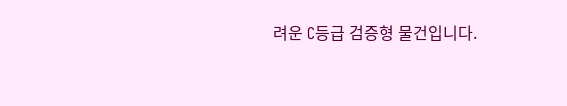려운 C등급 검증형 물건입니다.